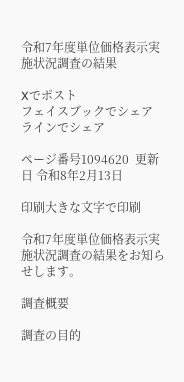令和7年度単位価格表示実施状況調査の結果

Xでポスト
フェイスブックでシェア
ラインでシェア

ページ番号1094620  更新日 令和8年2月13日

印刷大きな文字で印刷

令和7年度単位価格表示実施状況調査の結果をお知らせします。

調査概要

調査の目的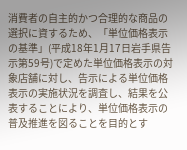消費者の自主的かつ合理的な商品の選択に資するため、「単位価格表示の基準」(平成18年1月17日岩手県告示第59号)で定めた単位価格表示の対象店舗に対し、告示による単位価格表示の実施状況を調査し、結果を公表することにより、単位価格表示の普及推進を図ることを目的とす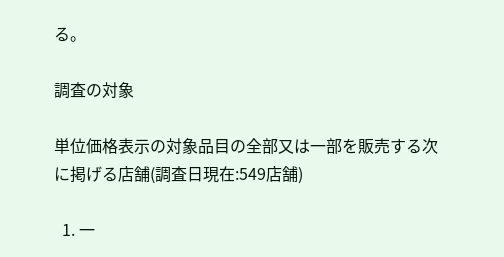る。

調査の対象

単位価格表示の対象品目の全部又は一部を販売する次に掲げる店舗(調査日現在:549店舗)

  1. 一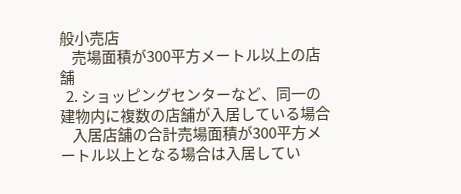般小売店
    売場面積が300平方メートル以上の店舗
  2. ショッピングセンターなど、同一の建物内に複数の店舗が入居している場合
    入居店舗の合計売場面積が300平方メートル以上となる場合は入居してい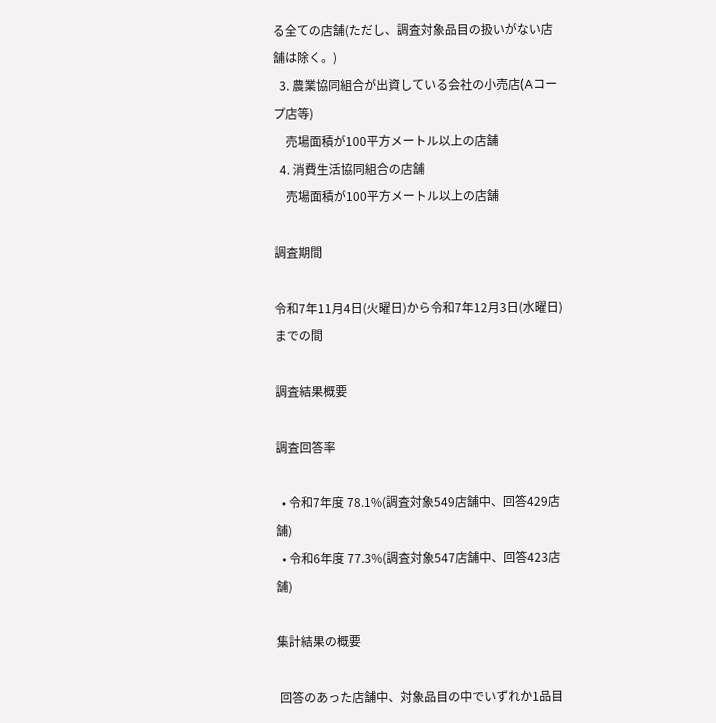る全ての店舗(ただし、調査対象品目の扱いがない店舗は除く。)
  3. 農業協同組合が出資している会社の小売店(Aコープ店等)
    売場面積が100平方メートル以上の店舗
  4. 消費生活協同組合の店舗
    売場面積が100平方メートル以上の店舗

調査期間

令和7年11月4日(火曜日)から令和7年12月3日(水曜日)までの間

調査結果概要

調査回答率

  • 令和7年度 78.1%(調査対象549店舗中、回答429店舗)
  • 令和6年度 77.3%(調査対象547店舗中、回答423店舗)

集計結果の概要

 回答のあった店舗中、対象品目の中でいずれか1品目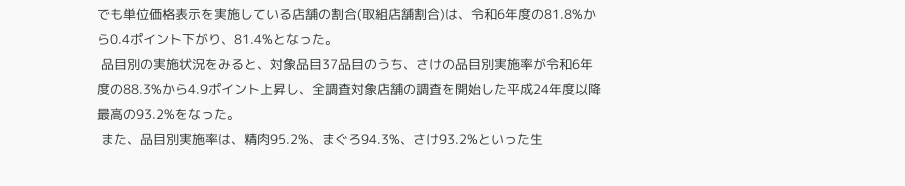でも単位価格表示を実施している店舗の割合(取組店舗割合)は、令和6年度の81.8%から0.4ポイント下がり、81.4%となった。
 品目別の実施状況をみると、対象品目37品目のうち、さけの品目別実施率が令和6年度の88.3%から4.9ポイント上昇し、全調査対象店舗の調査を開始した平成24年度以降最高の93.2%をなった。
 また、品目別実施率は、精肉95.2%、まぐろ94.3%、さけ93.2%といった生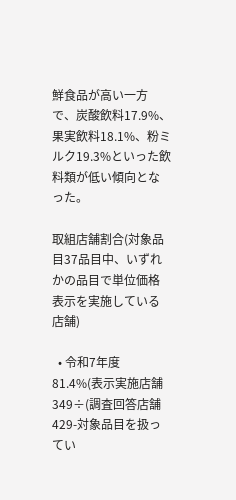鮮食品が高い一方で、炭酸飲料17.9%、果実飲料18.1%、粉ミルク19.3%といった飲料類が低い傾向となった。

取組店舗割合(対象品目37品目中、いずれかの品目で単位価格表示を実施している店舗)

  • 令和7年度  81.4%(表示実施店舗349÷(調査回答店舗429-対象品目を扱ってい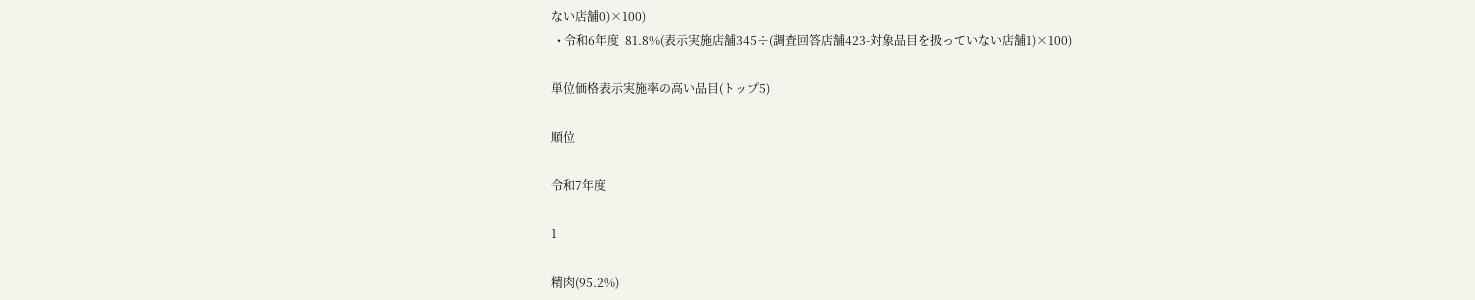ない店舗0)×100)
  • 令和6年度  81.8%(表示実施店舗345÷(調査回答店舗423-対象品目を扱っていない店舗1)×100)

単位価格表示実施率の高い品目(トップ5)

順位

令和7年度

1

精肉(95.2%)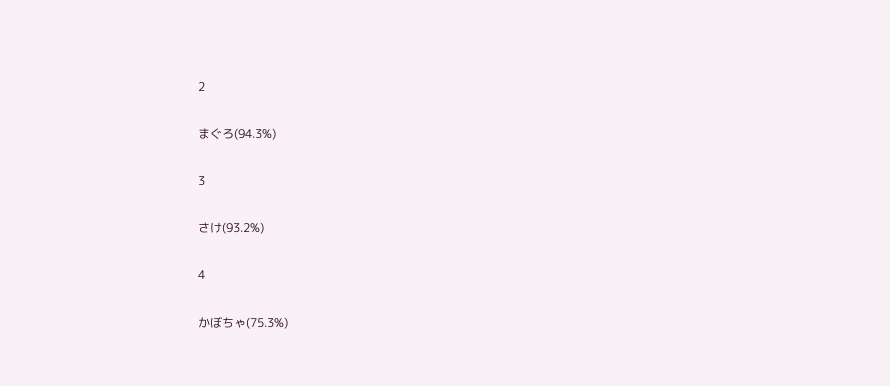2

まぐろ(94.3%)

3

さけ(93.2%)

4

かぼちゃ(75.3%)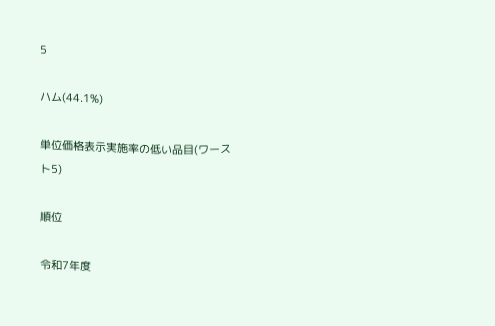5

ハム(44.1%)

単位価格表示実施率の低い品目(ワースト5)

順位

令和7年度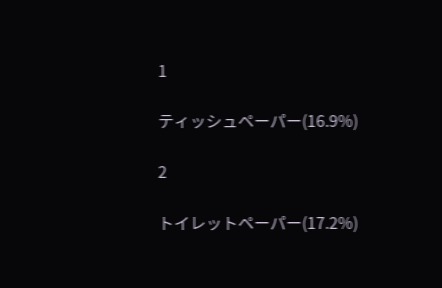1

ティッシュペーパー(16.9%)

2

トイレットペーパー(17.2%)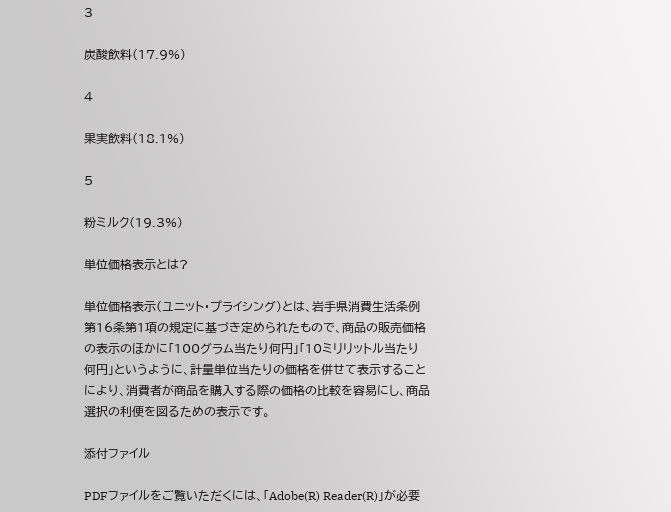3

炭酸飲料(17.9%)

4

果実飲料(18.1%)

5

粉ミルク(19.3%)

単位価格表示とは?

単位価格表示(ユニット・プライシング)とは、岩手県消費生活条例第16条第1項の規定に基づき定められたもので、商品の販売価格の表示のほかに「100グラム当たり何円」「10ミリリットル当たり何円」というように、計量単位当たりの価格を併せて表示することにより、消費者が商品を購入する際の価格の比較を容易にし、商品選択の利便を図るための表示です。

添付ファイル

PDFファイルをご覧いただくには、「Adobe(R) Reader(R)」が必要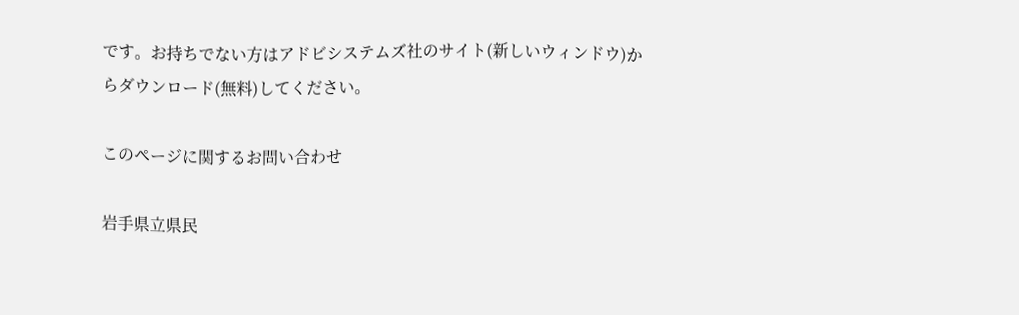です。お持ちでない方はアドビシステムズ社のサイト(新しいウィンドウ)からダウンロード(無料)してください。

このページに関するお問い合わせ

岩手県立県民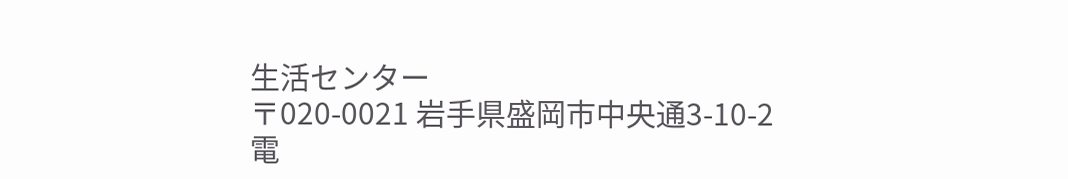生活センター
〒020-0021 岩手県盛岡市中央通3-10-2
電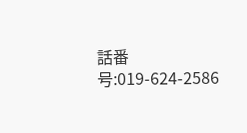話番号:019-624-2586